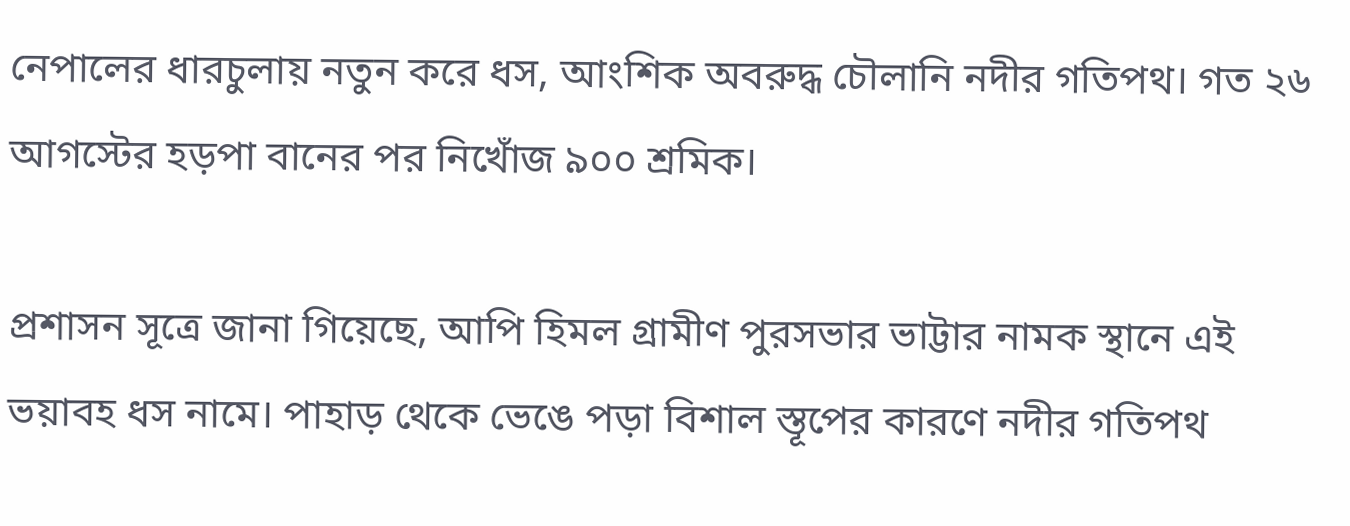নেপালের ধারচুলায় নতুন করে ধস, আংশিক অবরুদ্ধ চৌলানি নদীর গতিপথ। গত ২৬ আগস্টের হড়পা বানের পর নিখোঁজ ৯০০ শ্রমিক।

প্রশাসন সূত্রে জানা গিয়েছে, আপি হিমল গ্রামীণ পুরসভার ভাট্টার নামক স্থানে এই ভয়াবহ ধস নামে। পাহাড় থেকে ভেঙে পড়া বিশাল স্তূপের কারণে নদীর গতিপথ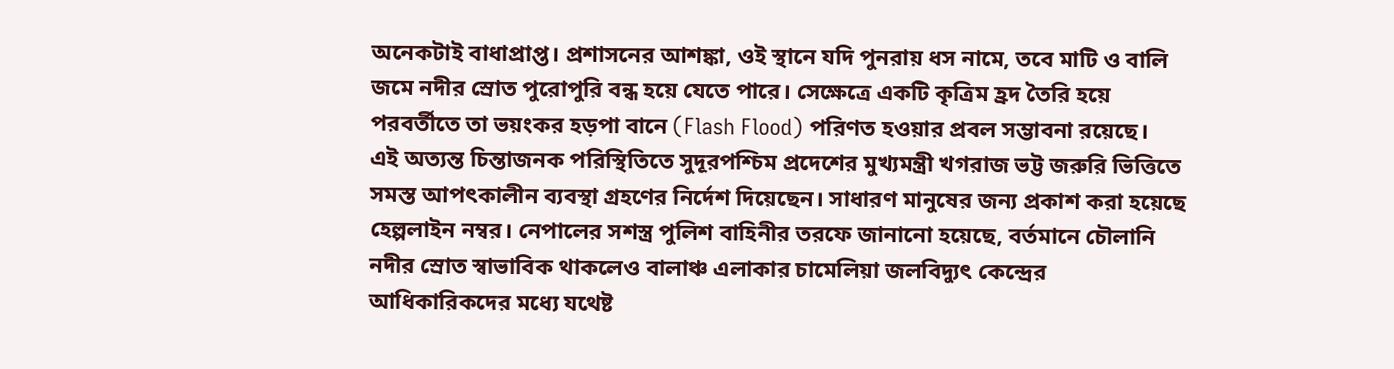অনেকটাই বাধাপ্রাপ্ত। প্রশাসনের আশঙ্কা, ওই স্থানে যদি পুনরায় ধস নামে, তবে মাটি ও বালি জমে নদীর স্রোত পুরোপুরি বন্ধ হয়ে যেতে পারে। সেক্ষেত্রে একটি কৃত্রিম হ্রদ তৈরি হয়ে পরবর্তীতে তা ভয়ংকর হড়পা বানে (Flash Flood) পরিণত হওয়ার প্রবল সম্ভাবনা রয়েছে।
এই অত্যন্ত চিন্তাজনক পরিস্থিতিতে সুদূরপশ্চিম প্রদেশের মুখ্যমন্ত্রী খগরাজ ভট্ট জরুরি ভিত্তিতে সমস্ত আপৎকালীন ব্যবস্থা গ্রহণের নির্দেশ দিয়েছেন। সাধারণ মানুষের জন্য প্রকাশ করা হয়েছে হেল্পলাইন নম্বর। নেপালের সশস্ত্র পুলিশ বাহিনীর তরফে জানানো হয়েছে, বর্তমানে চৌলানি নদীর স্রোত স্বাভাবিক থাকলেও বালাঞ্চ এলাকার চামেলিয়া জলবিদ্যুৎ কেন্দ্রের আধিকারিকদের মধ্যে যথেষ্ট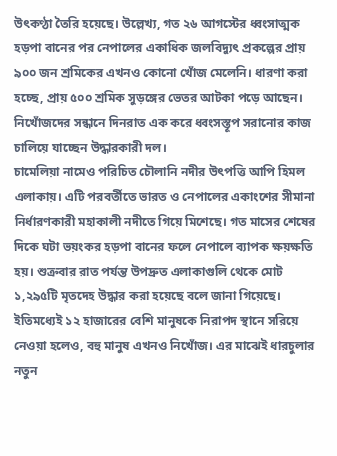উৎকণ্ঠা তৈরি হয়েছে। উল্লেখ্য, গত ২৬ আগস্টের ধ্বংসাত্মক হড়পা বানের পর নেপালের একাধিক জলবিদ্যুৎ প্রকল্পের প্রায় ৯০০ জন শ্রমিকের এখনও কোনো খোঁজ মেলেনি। ধারণা করা হচ্ছে, প্রায় ৫০০ শ্রমিক সুড়ঙ্গের ভেতর আটকা পড়ে আছেন। নিখোঁজদের সন্ধানে দিনরাত এক করে ধ্বংসস্তূপ সরানোর কাজ চালিয়ে যাচ্ছেন উদ্ধারকারী দল।
চামেলিয়া নামেও পরিচিত চৌলানি নদীর উৎপত্তি আপি হিমল এলাকায়। এটি পরবর্তীতে ভারত ও নেপালের একাংশের সীমানা নির্ধারণকারী মহাকালী নদীতে গিয়ে মিশেছে। গত মাসের শেষের দিকে ঘটা ভয়ংকর হড়পা বানের ফলে নেপালে ব্যাপক ক্ষয়ক্ষতি হয়। শুক্রবার রাত পর্যন্ত উপদ্রুত এলাকাগুলি থেকে মোট ১,২৯৫টি মৃতদেহ উদ্ধার করা হয়েছে বলে জানা গিয়েছে। ইতিমধ্যেই ১২ হাজারের বেশি মানুষকে নিরাপদ স্থানে সরিয়ে নেওয়া হলেও, বহু মানুষ এখনও নিখোঁজ। এর মাঝেই ধারচুলার নতুন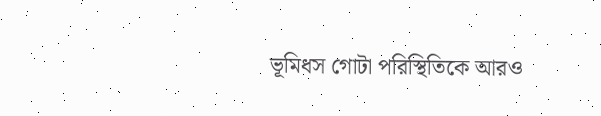ভূমিধস গোটা পরিস্থিতিকে আরও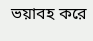ভয়াবহ করে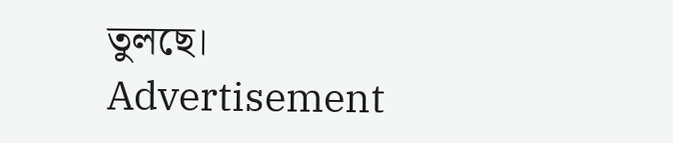তুলছে।
Advertisement